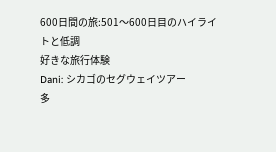600日間の旅:501〜600日目のハイライトと低調
好きな旅行体験
Dani: シカゴのセグウェイツアー
多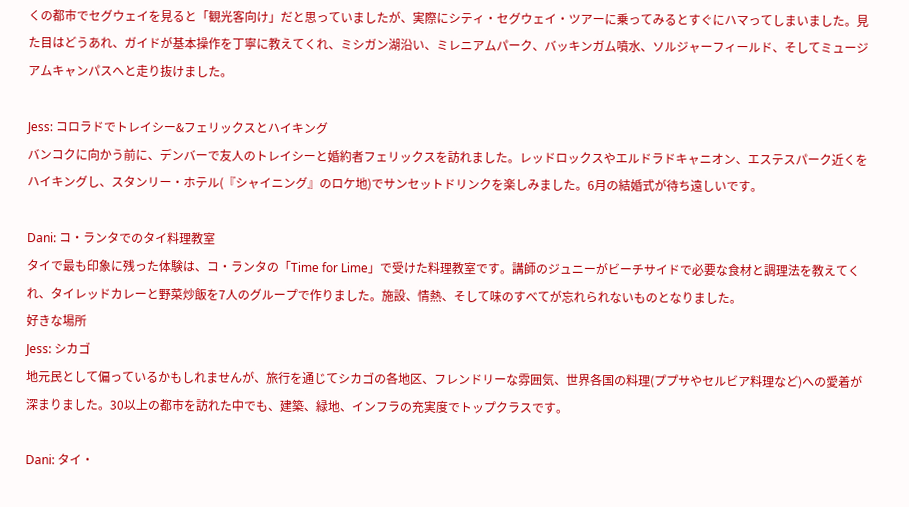くの都市でセグウェイを見ると「観光客向け」だと思っていましたが、実際にシティ・セグウェイ・ツアーに乗ってみるとすぐにハマってしまいました。見た目はどうあれ、ガイドが基本操作を丁寧に教えてくれ、ミシガン湖沿い、ミレニアムパーク、バッキンガム噴水、ソルジャーフィールド、そしてミュージアムキャンパスへと走り抜けました。

Jess: コロラドでトレイシー&フェリックスとハイキング
バンコクに向かう前に、デンバーで友人のトレイシーと婚約者フェリックスを訪れました。レッドロックスやエルドラドキャニオン、エステスパーク近くをハイキングし、スタンリー・ホテル(『シャイニング』のロケ地)でサンセットドリンクを楽しみました。6月の結婚式が待ち遠しいです。

Dani: コ・ランタでのタイ料理教室
タイで最も印象に残った体験は、コ・ランタの「Time for Lime」で受けた料理教室です。講師のジュニーがビーチサイドで必要な食材と調理法を教えてくれ、タイレッドカレーと野菜炒飯を7人のグループで作りました。施設、情熱、そして味のすべてが忘れられないものとなりました。
好きな場所
Jess: シカゴ
地元民として偏っているかもしれませんが、旅行を通じてシカゴの各地区、フレンドリーな雰囲気、世界各国の料理(ププサやセルビア料理など)への愛着が深まりました。30以上の都市を訪れた中でも、建築、緑地、インフラの充実度でトップクラスです。

Dani: タイ・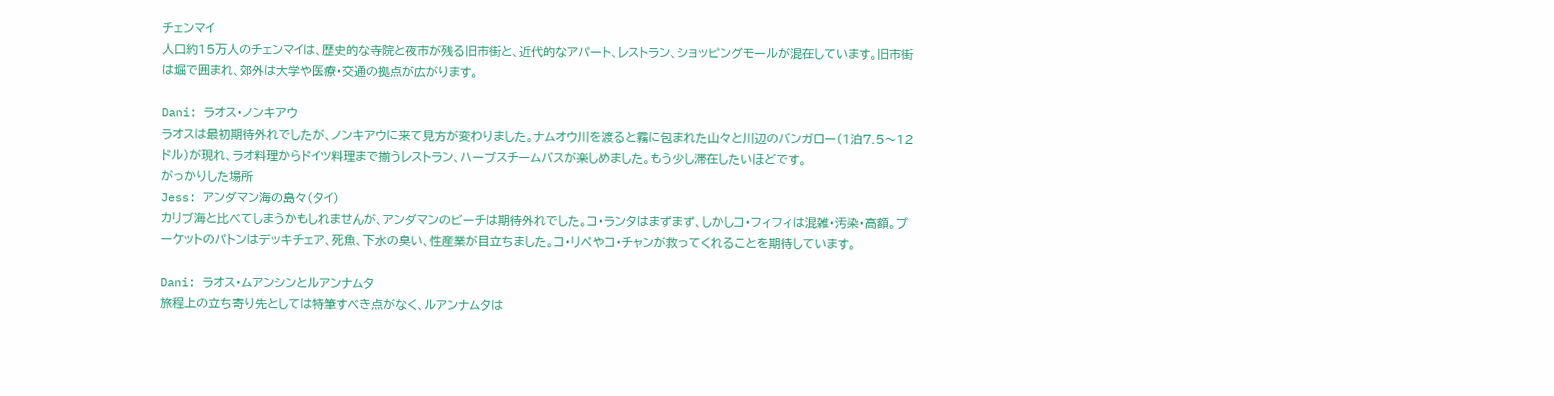チェンマイ
人口約15万人のチェンマイは、歴史的な寺院と夜市が残る旧市街と、近代的なアパート、レストラン、ショッピングモールが混在しています。旧市街は堀で囲まれ、郊外は大学や医療・交通の拠点が広がります。

Dani: ラオス・ノンキアウ
ラオスは最初期待外れでしたが、ノンキアウに来て見方が変わりました。ナムオウ川を渡ると霧に包まれた山々と川辺のバンガロー(1泊7.5〜12ドル)が現れ、ラオ料理からドイツ料理まで揃うレストラン、ハーブスチームバスが楽しめました。もう少し滞在したいほどです。
がっかりした場所
Jess: アンダマン海の島々(タイ)
カリブ海と比べてしまうかもしれませんが、アンダマンのビーチは期待外れでした。コ・ランタはまずまず、しかしコ・フィフィは混雑・汚染・高額。プーケットのパトンはデッキチェア、死魚、下水の臭い、性産業が目立ちました。コ・リペやコ・チャンが救ってくれることを期待しています。

Dani: ラオス・ムアンシンとルアンナムタ
旅程上の立ち寄り先としては特筆すべき点がなく、ルアンナムタは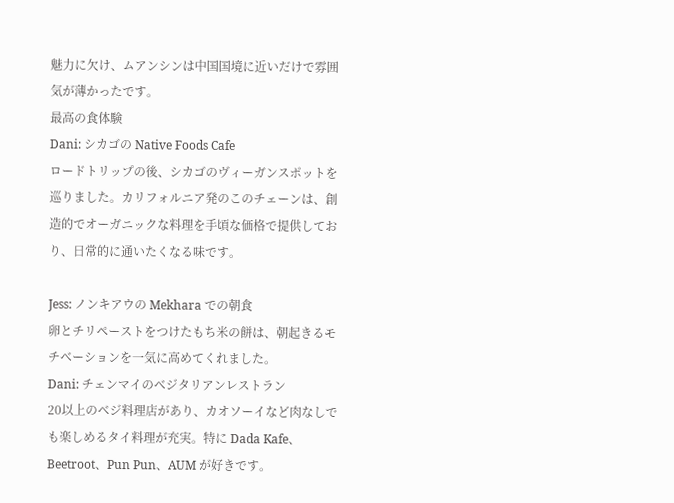魅力に欠け、ムアンシンは中国国境に近いだけで雰囲気が薄かったです。
最高の食体験
Dani: シカゴの Native Foods Cafe
ロードトリップの後、シカゴのヴィーガンスポットを巡りました。カリフォルニア発のこのチェーンは、創造的でオーガニックな料理を手頃な価格で提供しており、日常的に通いたくなる味です。

Jess: ノンキアウの Mekhara での朝食
卵とチリペーストをつけたもち米の餅は、朝起きるモチベーションを一気に高めてくれました。
Dani: チェンマイのベジタリアンレストラン
20以上のベジ料理店があり、カオソーイなど肉なしでも楽しめるタイ料理が充実。特に Dada Kafe、Beetroot、Pun Pun、AUM が好きです。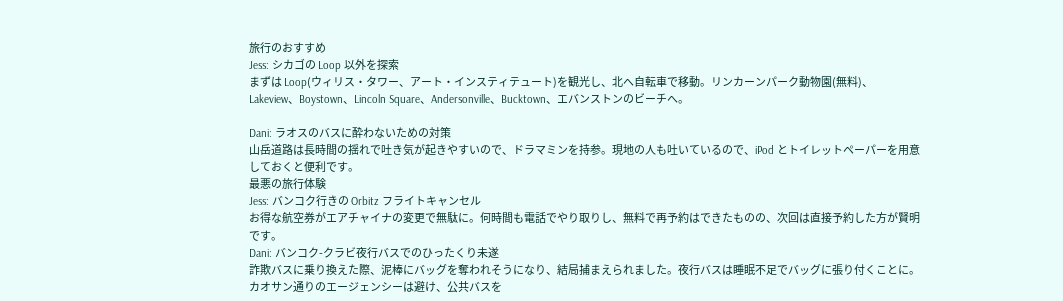旅行のおすすめ
Jess: シカゴの Loop 以外を探索
まずは Loop(ウィリス・タワー、アート・インスティテュート)を観光し、北へ自転車で移動。リンカーンパーク動物園(無料)、Lakeview、Boystown、Lincoln Square、Andersonville、Bucktown、エバンストンのビーチへ。

Dani: ラオスのバスに酔わないための対策
山岳道路は長時間の揺れで吐き気が起きやすいので、ドラマミンを持参。現地の人も吐いているので、iPod とトイレットペーパーを用意しておくと便利です。
最悪の旅行体験
Jess: バンコク行きの Orbitz フライトキャンセル
お得な航空券がエアチャイナの変更で無駄に。何時間も電話でやり取りし、無料で再予約はできたものの、次回は直接予約した方が賢明です。
Dani: バンコク‑クラビ夜行バスでのひったくり未遂
詐欺バスに乗り換えた際、泥棒にバッグを奪われそうになり、結局捕まえられました。夜行バスは睡眠不足でバッグに張り付くことに。カオサン通りのエージェンシーは避け、公共バスを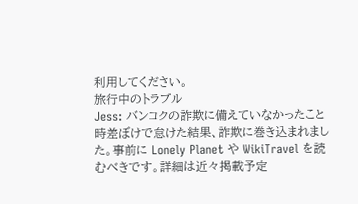利用してください。
旅行中のトラブル
Jess: バンコクの詐欺に備えていなかったこと
時差ぼけで怠けた結果、詐欺に巻き込まれました。事前に Lonely Planet や WikiTravel を読むべきです。詳細は近々掲載予定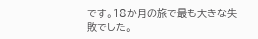です。18か月の旅で最も大きな失敗でした。